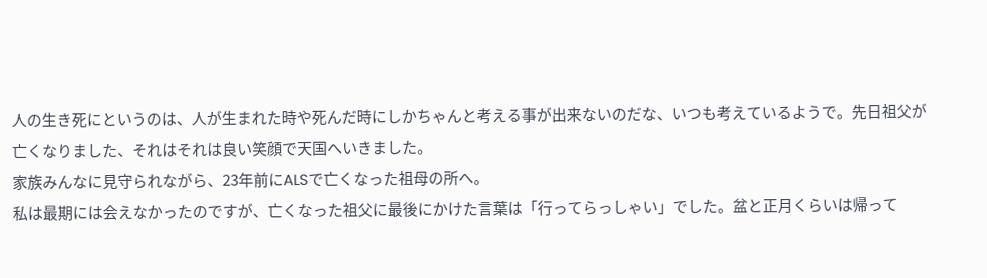人の生き死にというのは、人が生まれた時や死んだ時にしかちゃんと考える事が出来ないのだな、いつも考えているようで。先日祖父が亡くなりました、それはそれは良い笑顔で天国へいきました。
家族みんなに見守られながら、23年前にALSで亡くなった祖母の所へ。
私は最期には会えなかったのですが、亡くなった祖父に最後にかけた言葉は「行ってらっしゃい」でした。盆と正月くらいは帰って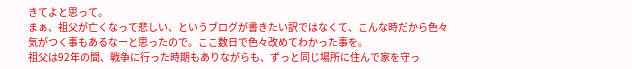きてよと思って。
まぁ、祖父が亡くなって悲しい、というブログが書きたい訳ではなくて、こんな時だから色々気がつく事もあるなーと思ったので。ここ数日で色々改めてわかった事を。
祖父は92年の間、戦争に行った時期もありながらも、ずっと同じ場所に住んで家を守っ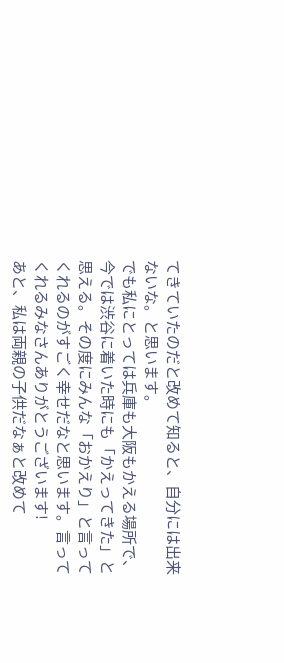てきていたのだと改めて知ると、自分には出来ないな。と思います。
でも私にとっては兵庫も大阪もかえる場所で、今では渋谷に着いた時にも「かえってきた」と思える。その度にみんな「おかえり」と言ってくれるのがすごく幸せだなと思います。言ってくれるみなさんありがとうございます!
あと、私は両親の子供だなぁと改めて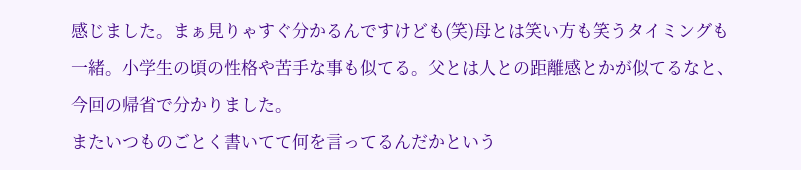感じました。まぁ見りゃすぐ分かるんですけども(笑)母とは笑い方も笑うタイミングも一緒。小学生の頃の性格や苦手な事も似てる。父とは人との距離感とかが似てるなと、今回の帰省で分かりました。
またいつものごとく書いてて何を言ってるんだかという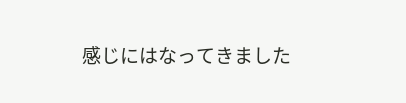感じにはなってきました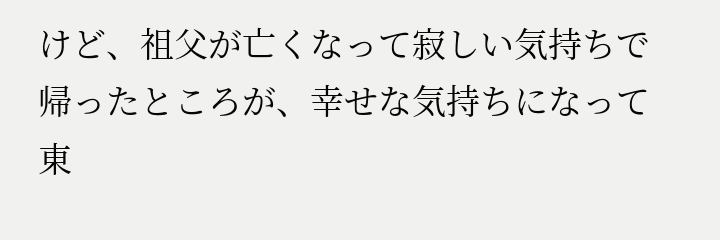けど、祖父が亡くなって寂しい気持ちで帰ったところが、幸せな気持ちになって東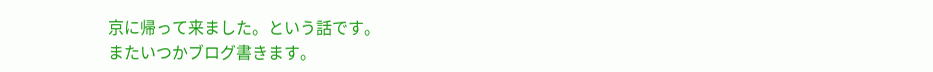京に帰って来ました。という話です。
またいつかブログ書きます。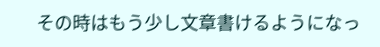その時はもう少し文章書けるようになっ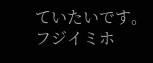ていたいです。
フジイミホ